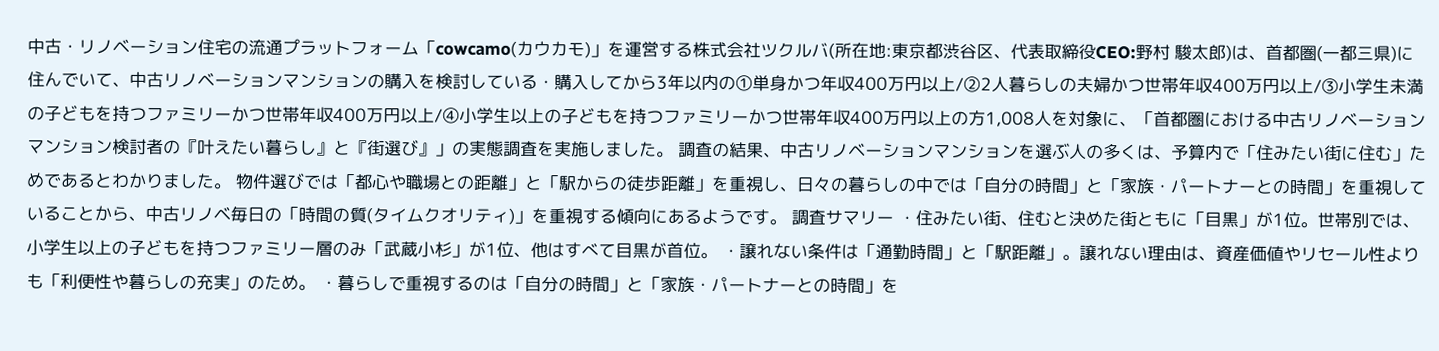中古・リノベーション住宅の流通プラットフォーム「cowcamo(カウカモ)」を運営する株式会社ツクルバ(所在地:東京都渋谷区、代表取締役CEO:野村 駿太郎)は、首都圏(一都三県)に住んでいて、中古リノベーションマンションの購入を検討している・購入してから3年以内の①単身かつ年収400万円以上/②2人暮らしの夫婦かつ世帯年収400万円以上/③小学生未満の子どもを持つファミリーかつ世帯年収400万円以上/④小学生以上の子どもを持つファミリーかつ世帯年収400万円以上の方1,008人を対象に、「首都圏における中古リノベーションマンション検討者の『叶えたい暮らし』と『街選び』」の実態調査を実施しました。 調査の結果、中古リノベーションマンションを選ぶ人の多くは、予算内で「住みたい街に住む」ためであるとわかりました。 物件選びでは「都心や職場との距離」と「駅からの徒歩距離」を重視し、日々の暮らしの中では「自分の時間」と「家族・パートナーとの時間」を重視していることから、中古リノベ毎日の「時間の質(タイムクオリティ)」を重視する傾向にあるようです。 調査サマリー ・住みたい街、住むと決めた街ともに「目黒」が1位。世帯別では、小学生以上の子どもを持つファミリー層のみ「武蔵小杉」が1位、他はすべて目黒が首位。 ・譲れない条件は「通勤時間」と「駅距離」。譲れない理由は、資産価値やリセール性よりも「利便性や暮らしの充実」のため。 ・暮らしで重視するのは「自分の時間」と「家族・パートナーとの時間」を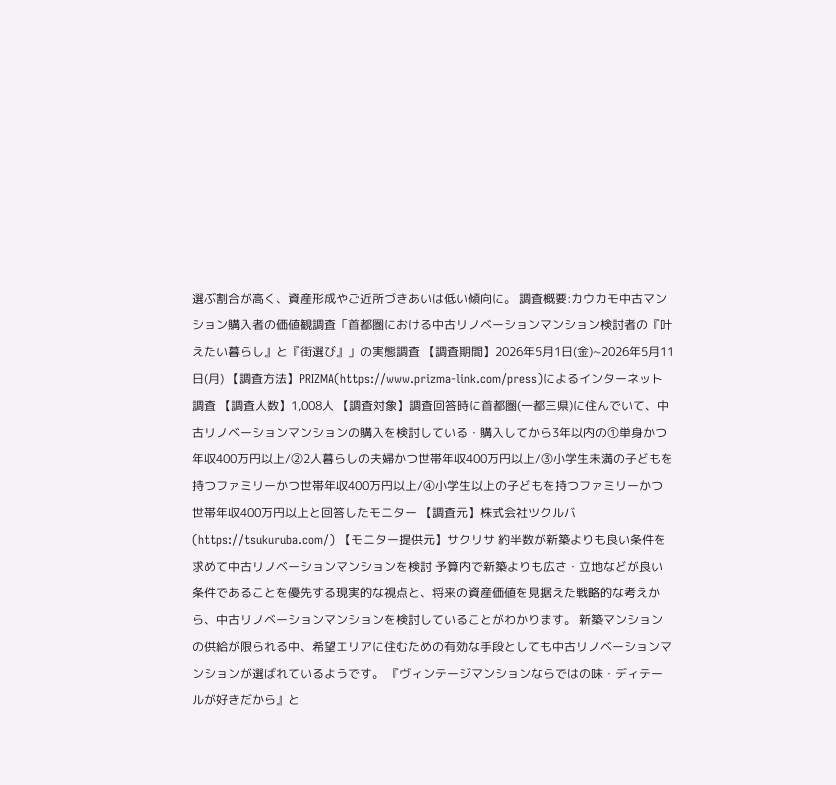選ぶ割合が高く、資産形成やご近所づきあいは低い傾向に。 調査概要:カウカモ中古マンション購入者の価値観調査「首都圏における中古リノベーションマンション検討者の『叶えたい暮らし』と『街選び』」の実態調査 【調査期間】2026年5月1日(金)~2026年5月11日(月) 【調査方法】PRIZMA(https://www.prizma-link.com/press)によるインターネット調査 【調査人数】1,008人 【調査対象】調査回答時に首都圏(一都三県)に住んでいて、中古リノベーションマンションの購入を検討している・購入してから3年以内の①単身かつ年収400万円以上/②2人暮らしの夫婦かつ世帯年収400万円以上/③小学生未満の子どもを持つファミリーかつ世帯年収400万円以上/④小学生以上の子どもを持つファミリーかつ世帯年収400万円以上と回答したモニター 【調査元】株式会社ツクルバ(https://tsukuruba.com/) 【モニター提供元】サクリサ 約半数が新築よりも良い条件を求めて中古リノベーションマンションを検討 予算内で新築よりも広さ・立地などが良い条件であることを優先する現実的な視点と、将来の資産価値を見据えた戦略的な考えから、中古リノベーションマンションを検討していることがわかります。 新築マンションの供給が限られる中、希望エリアに住むための有効な手段としても中古リノベーションマンションが選ばれているようです。 『ヴィンテージマンションならではの味・ディテールが好きだから』と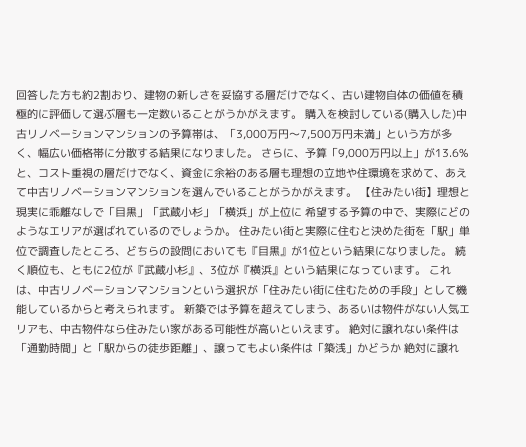回答した方も約2割おり、建物の新しさを妥協する層だけでなく、古い建物自体の価値を積極的に評価して選ぶ層も一定数いることがうかがえます。 購入を検討している(購入した)中古リノベーションマンションの予算帯は、「3,000万円〜7,500万円未満」という方が多く、幅広い価格帯に分散する結果になりました。 さらに、予算「9,000万円以上」が13.6%と、コスト重視の層だけでなく、資金に余裕のある層も理想の立地や住環境を求めて、あえて中古リノベーションマンションを選んでいることがうかがえます。 【住みたい街】理想と現実に乖離なしで「目黒」「武蔵小杉」「横浜」が上位に 希望する予算の中で、実際にどのようなエリアが選ばれているのでしょうか。 住みたい街と実際に住むと決めた街を「駅」単位で調査したところ、どちらの設問においても『目黒』が1位という結果になりました。 続く順位も、ともに2位が『武蔵小杉』、3位が『横浜』という結果になっています。 これは、中古リノベーションマンションという選択が「住みたい街に住むための手段」として機能しているからと考えられます。 新築では予算を超えてしまう、あるいは物件がない人気エリアも、中古物件なら住みたい家がある可能性が高いといえます。 絶対に譲れない条件は「通勤時間」と「駅からの徒歩距離」、譲ってもよい条件は「築浅」かどうか 絶対に譲れ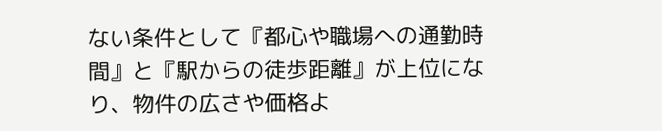ない条件として『都心や職場への通勤時間』と『駅からの徒歩距離』が上位になり、物件の広さや価格よ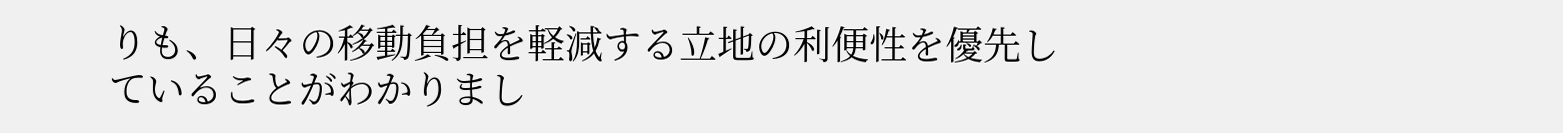りも、日々の移動負担を軽減する立地の利便性を優先していることがわかりまし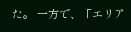た。 一方で、「エリア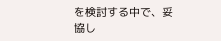を検討する中で、妥協し